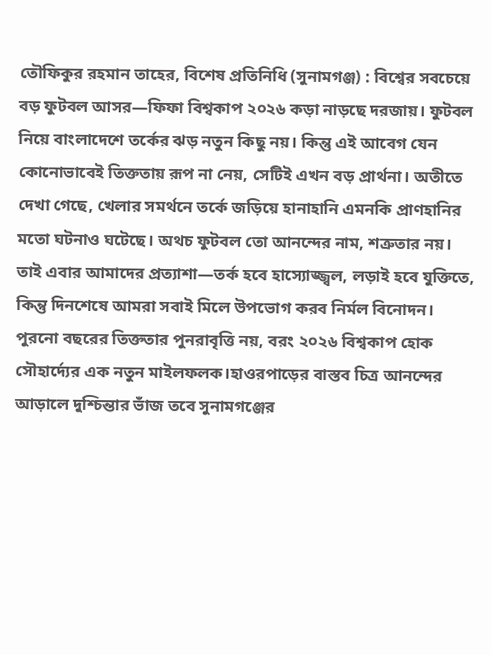তৌফিকুর রহমান তাহের, বিশেষ প্রতিনিধি (সুনামগঞ্জ) : বিশ্বের সবচেয়ে বড় ফুটবল আসর—ফিফা বিশ্বকাপ ২০২৬ কড়া নাড়ছে দরজায়। ফুটবল নিয়ে বাংলাদেশে তর্কের ঝড় নতুন কিছু নয়। কিন্তু এই আবেগ যেন কোনোভাবেই তিক্ততায় রূপ না নেয়, সেটিই এখন বড় প্রার্থনা। অতীতে দেখা গেছে, খেলার সমর্থনে তর্কে জড়িয়ে হানাহানি এমনকি প্রাণহানির মতো ঘটনাও ঘটেছে। অথচ ফুটবল তো আনন্দের নাম, শত্রুতার নয়। তাই এবার আমাদের প্রত্যাশা—তর্ক হবে হাস্যোজ্জ্বল, লড়াই হবে যুক্তিতে, কিন্তু দিনশেষে আমরা সবাই মিলে উপভোগ করব নির্মল বিনোদন। পুরনো বছরের তিক্ততার পুনরাবৃত্তি নয়, বরং ২০২৬ বিশ্বকাপ হোক সৌহার্দ্যের এক নতুন মাইলফলক।হাওরপাড়ের বাস্তব চিত্র আনন্দের আড়ালে দুশ্চিন্তার ভাঁজ তবে সুনামগঞ্জের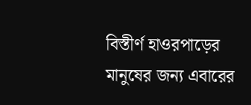বিস্তীর্ণ হাওরপাড়ের মানুষের জন্য এবারের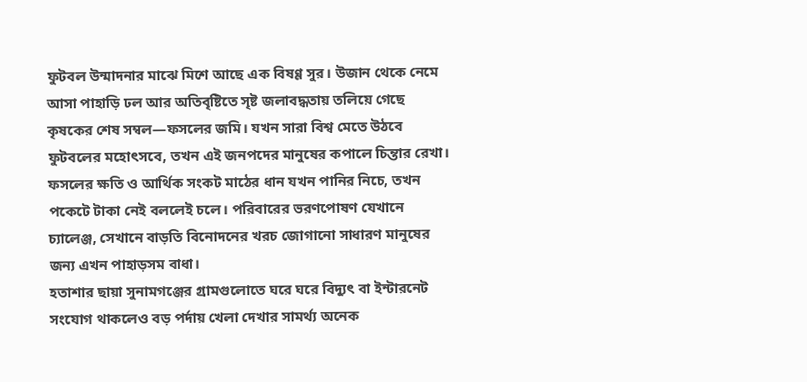ফুটবল উন্মাদনার মাঝে মিশে আছে এক বিষণ্ণ সুর। উজান থেকে নেমে আসা পাহাড়ি ঢল আর অতিবৃষ্টিতে সৃষ্ট জলাবদ্ধতায় তলিয়ে গেছে কৃষকের শেষ সম্বল—ফসলের জমি। যখন সারা বিশ্ব মেতে উঠবে ফুটবলের মহোৎসবে, তখন এই জনপদের মানুষের কপালে চিন্তার রেখা।
ফসলের ক্ষতি ও আর্থিক সংকট মাঠের ধান যখন পানির নিচে, তখন পকেটে টাকা নেই বললেই চলে। পরিবারের ভরণপোষণ যেখানে চ্যালেঞ্জ, সেখানে বাড়তি বিনোদনের খরচ জোগানো সাধারণ মানুষের জন্য এখন পাহাড়সম বাধা।
হতাশার ছায়া সুনামগঞ্জের গ্রামগুলোতে ঘরে ঘরে বিদ্যুৎ বা ইন্টারনেট সংযোগ থাকলেও বড় পর্দায় খেলা দেখার সামর্থ্য অনেক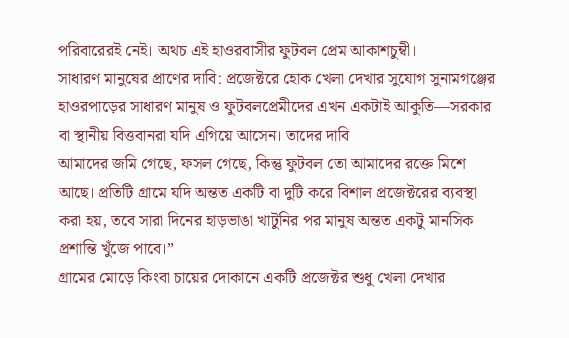পরিবারেরই নেই। অথচ এই হাওরবাসীর ফুটবল প্রেম আকাশচুম্বী।
সাধারণ মানুষের প্রাণের দাবি: প্রজেক্টরে হোক খেলা দেখার সুযোগ সুনামগঞ্জের হাওরপাড়ের সাধারণ মানুষ ও ফুটবলপ্রেমীদের এখন একটাই আকুতি—সরকার বা স্থানীয় বিত্তবানরা যদি এগিয়ে আসেন। তাদের দাবি
আমাদের জমি গেছে, ফসল গেছে, কিন্তু ফুটবল তো আমাদের রক্তে মিশে আছে। প্রতিটি গ্রামে যদি অন্তত একটি বা দুটি করে বিশাল প্রজেক্টরের ব্যবস্থা করা হয়, তবে সারা দিনের হাড়ভাঙা খাটুনির পর মানুষ অন্তত একটু মানসিক প্রশান্তি খুঁজে পাবে।”
গ্রামের মোড়ে কিংবা চায়ের দোকানে একটি প্রজেক্টর শুধু খেলা দেখার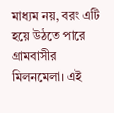মাধ্যম নয়, বরং এটি হয়ে উঠতে পারে গ্রামবাসীর মিলনমেলা। এই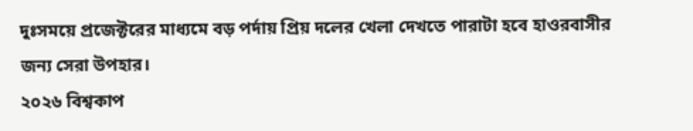দুঃসময়ে প্রজেক্টরের মাধ্যমে বড় পর্দায় প্রিয় দলের খেলা দেখতে পারাটা হবে হাওরবাসীর জন্য সেরা উপহার।
২০২৬ বিশ্বকাপ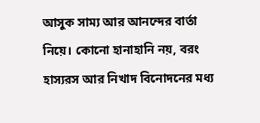আসুক সাম্য আর আনন্দের বার্তা নিয়ে। কোনো হানাহানি নয়, বরং হাস্যরস আর নিখাদ বিনোদনের মধ্য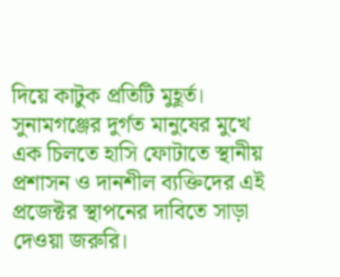দিয়ে কাটুক প্রতিটি মুহূর্ত। সুনামগঞ্জের দুর্গত মানুষের মুখে এক চিলতে হাসি ফোটাতে স্থানীয় প্রশাসন ও দানশীল ব্যক্তিদের এই প্রজেক্টর স্থাপনের দাবিতে সাড়া দেওয়া জরুরি।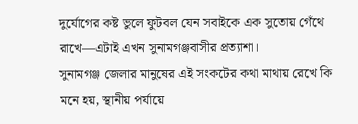দুর্যোগের কষ্ট ভুলে ফুটবল যেন সবাইকে এক সুতোয় গেঁথে রাখে—এটাই এখন সুনামগঞ্জবাসীর প্রত্যাশা।
সুনামগঞ্জ জেলার মানুষের এই সংকটের কথা মাথায় রেখে কি মনে হয়, স্থানীয় পর্যায়ে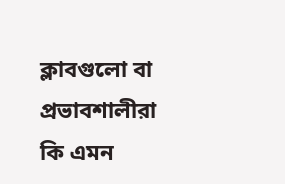ক্লাবগুলো বা প্রভাবশালীরা কি এমন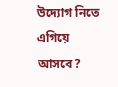উদ্যোগ নিতে এগিয়ে আসবে?